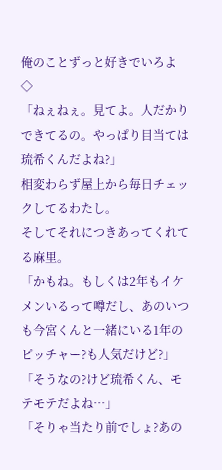俺のことずっと好きでいろよ
◇
「ねぇねぇ。見てよ。人だかりできてるの。やっぱり目当ては琉希くんだよね?」
相変わらず屋上から毎日チェックしてるわたし。
そしてそれにつきあってくれてる麻里。
「かもね。もしくは2年もイケメンいるって噂だし、あのいつも今宮くんと一緒にいる1年のピッチャー?も人気だけど?」
「そうなの?けど琉希くん、モテモテだよね…」
「そりゃ当たり前でしょ?あの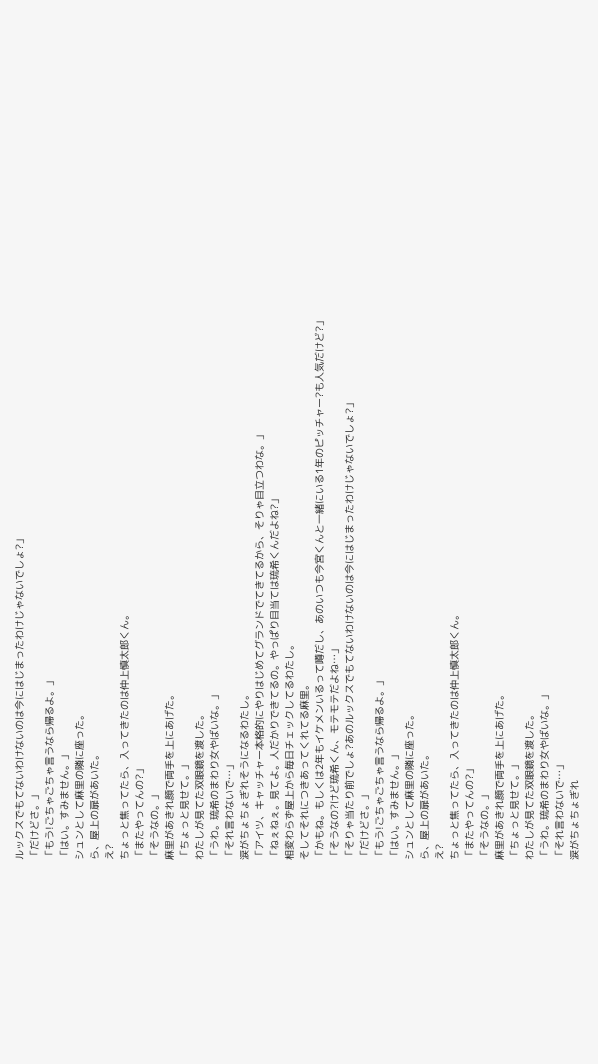ルックスでもてないわけないのは今にはじまったわけじゃないでしょ?」
「だけどさ。」
「もう!ごちゃごちゃ言うなら帰るよ。」
「はい。すみません。」
シュンとして麻里の隣に座った。
ら、屋上の扉があいた。
え?
ちょっと焦ってたら、入ってきたのは仲上慎太郎くん。
「またやってんの?」
「そうなの。」
麻里があきれ顔で両手を上にあげた。
「ちょっと見せて。」
わたしが見てた双眼鏡を渡した。
「うわ。琉希のまわり女やばいな。」
「それ言わないで…」
涙がちょちょぎれそうになるわたし。
「アイツ、キャッチャー本格的にやりはじめてグランドでてきてるから、そりゃ目立つわな。」
「ねぇねぇ。見てよ。人だかりできてるの。やっぱり目当ては琉希くんだよね?」
相変わらず屋上から毎日チェックしてるわたし。
そしてそれにつきあってくれてる麻里。
「かもね。もしくは2年もイケメンいるって噂だし、あのいつも今宮くんと一緒にいる1年のピッチャー?も人気だけど?」
「そうなの?けど琉希くん、モテモテだよね…」
「そりゃ当たり前でしょ?あのルックスでもてないわけないのは今にはじまったわけじゃないでしょ?」
「だけどさ。」
「もう!ごちゃごちゃ言うなら帰るよ。」
「はい。すみません。」
シュンとして麻里の隣に座った。
ら、屋上の扉があいた。
え?
ちょっと焦ってたら、入ってきたのは仲上慎太郎くん。
「またやってんの?」
「そうなの。」
麻里があきれ顔で両手を上にあげた。
「ちょっと見せて。」
わたしが見てた双眼鏡を渡した。
「うわ。琉希のまわり女やばいな。」
「それ言わないで…」
涙がちょちょぎれ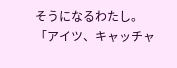そうになるわたし。
「アイツ、キャッチャ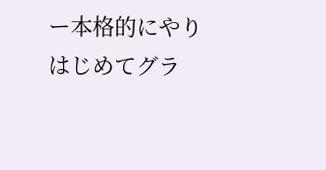ー本格的にやりはじめてグラ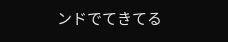ンドでてきてる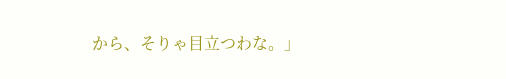から、そりゃ目立つわな。」